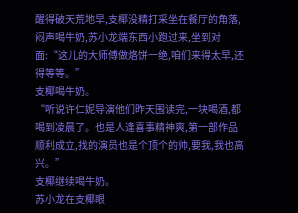醒得破天荒地早,支椰没精打采坐在餐厅的角落,闷声喝牛奶,苏小龙端东西小跑过来,坐到对面:“这儿的大师傅做烙饼一绝,咱们来得太早,还得等等。”
支椰喝牛奶。
“听说许仁妮导演他们昨天围读完,一块喝酒,都喝到凌晨了。也是人逢喜事精神爽,第一部作品顺利成立,找的演员也是个顶个的帅,要我,我也高兴。”
支椰继续喝牛奶。
苏小龙在支椰眼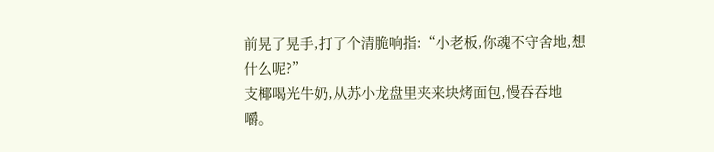前晃了晃手,打了个清脆响指:“小老板,你魂不守舍地,想什么呢?”
支椰喝光牛奶,从苏小龙盘里夹来块烤面包,慢吞吞地嚼。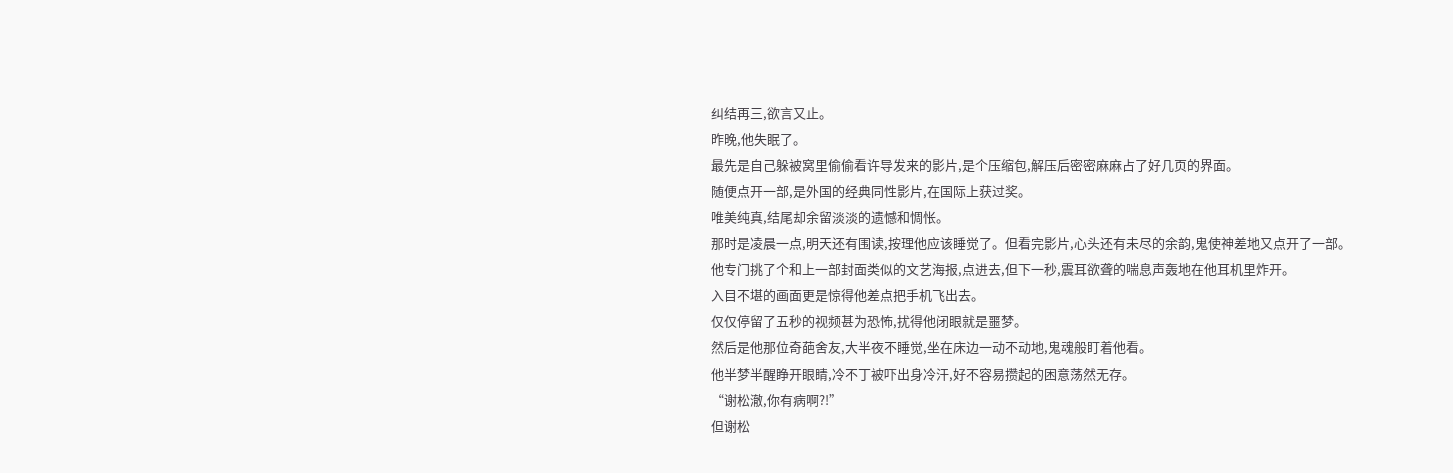纠结再三,欲言又止。
昨晚,他失眠了。
最先是自己躲被窝里偷偷看许导发来的影片,是个压缩包,解压后密密麻麻占了好几页的界面。
随便点开一部,是外国的经典同性影片,在国际上获过奖。
唯美纯真,结尾却余留淡淡的遗憾和惆怅。
那时是凌晨一点,明天还有围读,按理他应该睡觉了。但看完影片,心头还有未尽的余韵,鬼使神差地又点开了一部。
他专门挑了个和上一部封面类似的文艺海报,点进去,但下一秒,震耳欲聋的喘息声轰地在他耳机里炸开。
入目不堪的画面更是惊得他差点把手机飞出去。
仅仅停留了五秒的视频甚为恐怖,扰得他闭眼就是噩梦。
然后是他那位奇葩舍友,大半夜不睡觉,坐在床边一动不动地,鬼魂般盯着他看。
他半梦半醒睁开眼睛,冷不丁被吓出身冷汗,好不容易攒起的困意荡然无存。
“谢松澈,你有病啊?!”
但谢松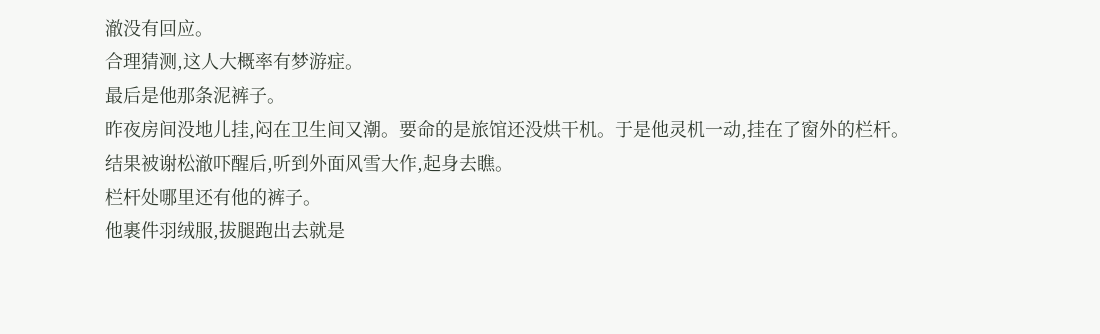澈没有回应。
合理猜测,这人大概率有梦游症。
最后是他那条泥裤子。
昨夜房间没地儿挂,闷在卫生间又潮。要命的是旅馆还没烘干机。于是他灵机一动,挂在了窗外的栏杆。
结果被谢松澈吓醒后,听到外面风雪大作,起身去瞧。
栏杆处哪里还有他的裤子。
他裹件羽绒服,拔腿跑出去就是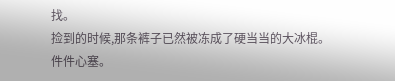找。
捡到的时候,那条裤子已然被冻成了硬当当的大冰棍。
件件心塞。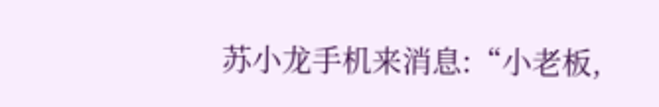苏小龙手机来消息:“小老板,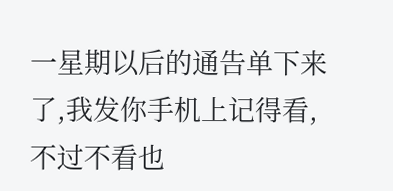一星期以后的通告单下来了,我发你手机上记得看,不过不看也